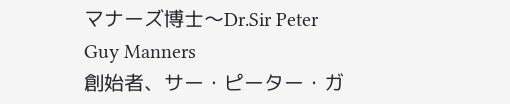マナーズ博士〜Dr.Sir Peter Guy Manners
創始者、サー・ピーター・ガ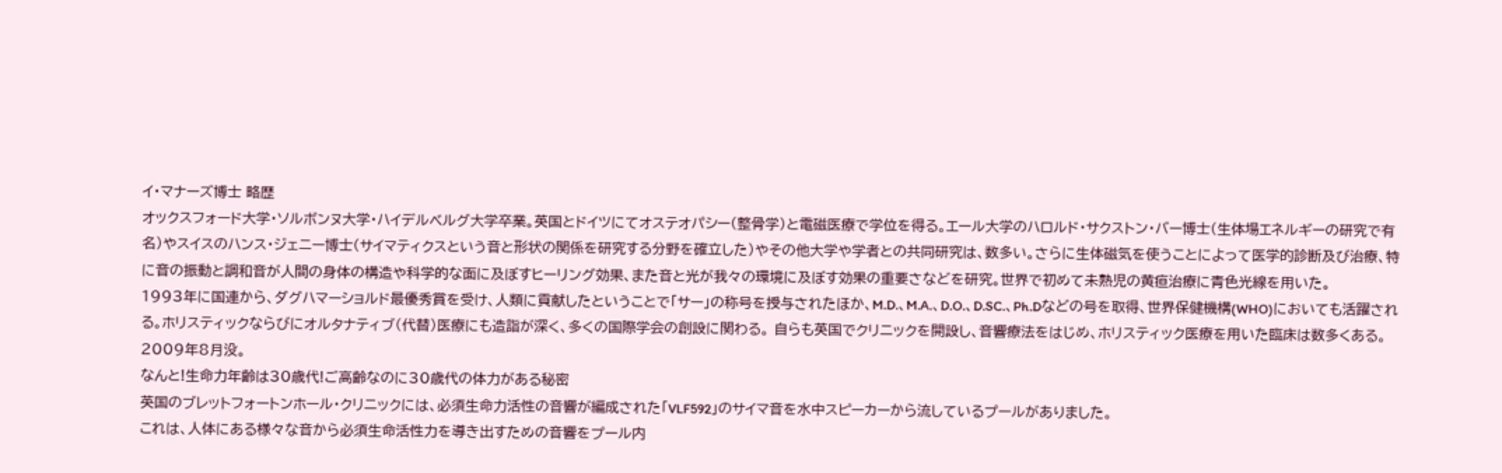イ・マナーズ博士 略歴
オックスフォード大学・ソルボンヌ大学・ハイデルベルグ大学卒業。英国とドイツにてオステオパシー(整骨学)と電磁医療で学位を得る。エール大学のハロルド・サクストン・バー博士(生体場エネルギーの研究で有名)やスイスのハンス・ジェニー博士(サイマティクスという音と形状の関係を研究する分野を確立した)やその他大学や学者との共同研究は、数多い。さらに生体磁気を使うことによって医学的診断及び治療、特に音の振動と調和音が人間の身体の構造や科学的な面に及ぼすヒーリング効果、また音と光が我々の環境に及ぼす効果の重要さなどを研究。世界で初めて未熟児の黄疸治療に青色光線を用いた。
1993年に国連から、ダグハマーショルド最優秀賞を受け、人類に貢献したということで「サー」の称号を授与されたほか、M.D.、M.A.、D.O.、D.SC.、Ph.Dなどの号を取得、世界保健機構(WHO)においても活躍される。ホリスティックならびにオルタナティブ(代替)医療にも造詣が深く、多くの国際学会の創設に関わる。 自らも英国でクリニックを開設し、音響療法をはじめ、ホリスティック医療を用いた臨床は数多くある。
2009年8月没。
なんと!生命力年齢は30歳代!ご高齢なのに30歳代の体力がある秘密
英国のブレットフォートンホール・クリニックには、必須生命力活性の音響が編成された「VLF592」のサイマ音を水中スピーカーから流しているプールがありました。
これは、人体にある様々な音から必須生命活性力を導き出すための音響をプール内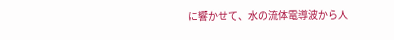に響かせて、水の流体電導波から人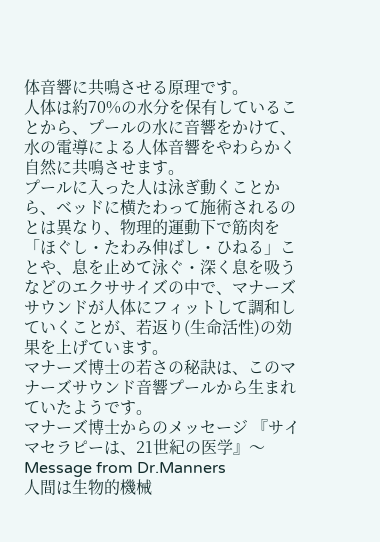体音響に共鳴させる原理です。
人体は約70%の水分を保有していることから、プールの水に音響をかけて、水の電導による人体音響をやわらかく自然に共鳴させます。
プールに入った人は泳ぎ動くことから、ベッドに横たわって施術されるのとは異なり、物理的運動下で筋肉を「ほぐし・たわみ伸ばし・ひねる」ことや、息を止めて泳ぐ・深く息を吸うなどのエクササイズの中で、マナーズサウンドが人体にフィットして調和していくことが、若返り(生命活性)の効果を上げています。
マナーズ博士の若さの秘訣は、このマナーズサウンド音響プールから生まれていたようです。
マナーズ博士からのメッセージ 『サイマセラピーは、21世紀の医学』〜Message from Dr.Manners
人間は生物的機械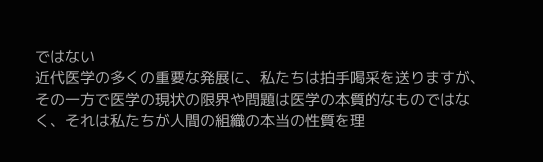ではない
近代医学の多くの重要な発展に、私たちは拍手喝采を送りますが、その一方で医学の現状の限界や問題は医学の本質的なものではなく、それは私たちが人間の組織の本当の性質を理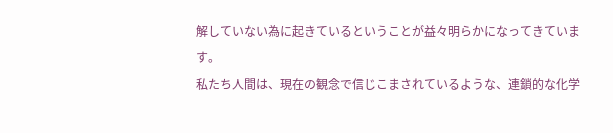解していない為に起きているということが益々明らかになってきています。
私たち人間は、現在の観念で信じこまされているような、連鎖的な化学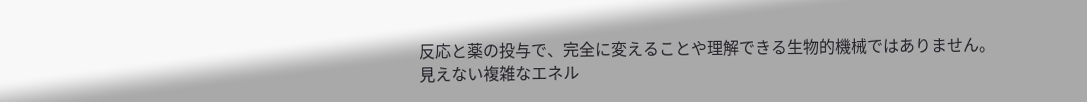反応と薬の投与で、完全に変えることや理解できる生物的機械ではありません。
見えない複雑なエネル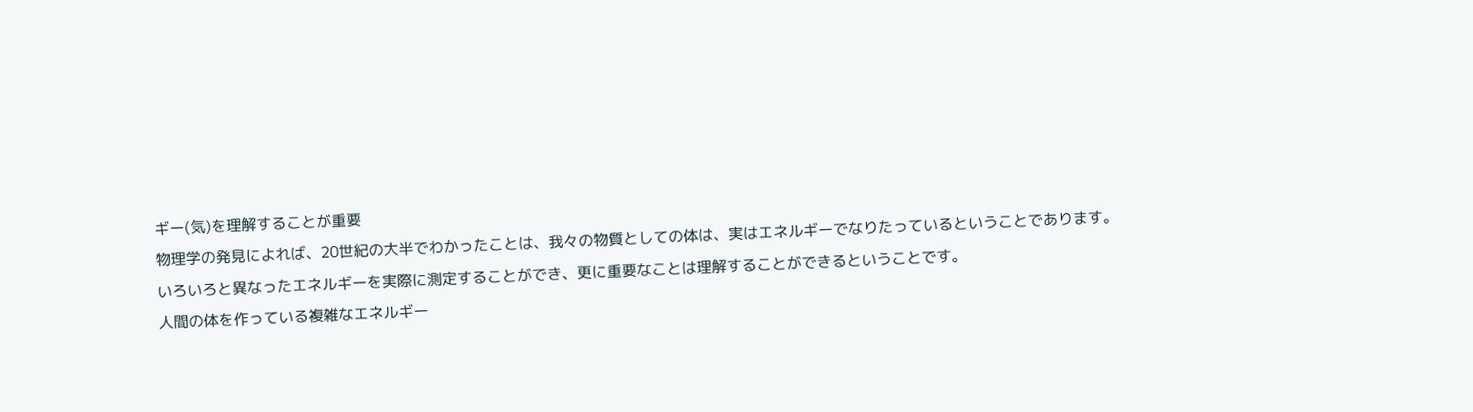ギー(気)を理解することが重要
物理学の発見によれば、20世紀の大半でわかったことは、我々の物質としての体は、実はエネルギーでなりたっているということであります。
いろいろと異なったエネルギーを実際に測定することができ、更に重要なことは理解することができるということです。
人間の体を作っている複雑なエネルギー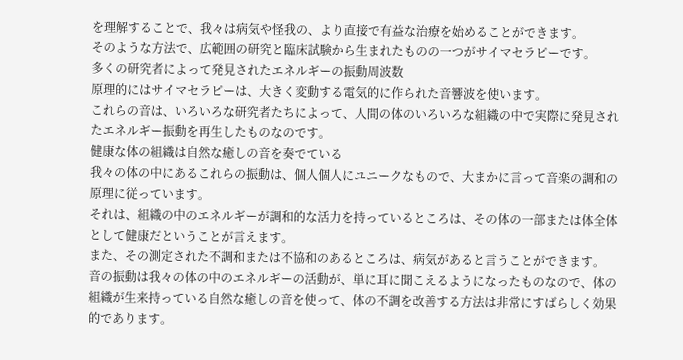を理解することで、我々は病気や怪我の、より直接で有益な治療を始めることができます。
そのような方法で、広範囲の研究と臨床試験から生まれたものの一つがサイマセラピーです。
多くの研究者によって発見されたエネルギーの振動周波数
原理的にはサイマセラピーは、大きく変動する電気的に作られた音響波を使います。
これらの音は、いろいろな研究者たちによって、人間の体のいろいろな組織の中で実際に発見されたエネルギー振動を再生したものなのです。
健康な体の組織は自然な癒しの音を奏でている
我々の体の中にあるこれらの振動は、個人個人にユニークなもので、大まかに言って音楽の調和の原理に従っています。
それは、組織の中のエネルギーが調和的な活力を持っているところは、その体の一部または体全体として健康だということが言えます。
また、その測定された不調和または不協和のあるところは、病気があると言うことができます。
音の振動は我々の体の中のエネルギーの活動が、単に耳に聞こえるようになったものなので、体の組織が生来持っている自然な癒しの音を使って、体の不調を改善する方法は非常にすばらしく効果的であります。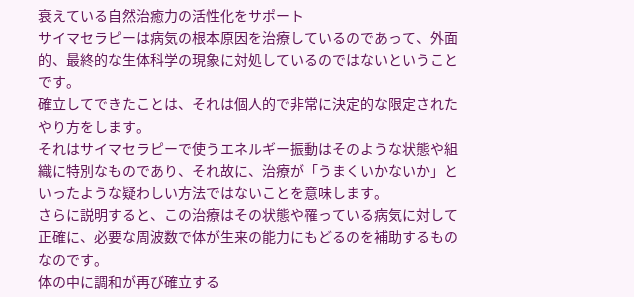衰えている自然治癒力の活性化をサポート
サイマセラピーは病気の根本原因を治療しているのであって、外面的、最終的な生体科学の現象に対処しているのではないということです。
確立してできたことは、それは個人的で非常に決定的な限定されたやり方をします。
それはサイマセラピーで使うエネルギー振動はそのような状態や組織に特別なものであり、それ故に、治療が「うまくいかないか」といったような疑わしい方法ではないことを意味します。
さらに説明すると、この治療はその状態や罹っている病気に対して正確に、必要な周波数で体が生来の能力にもどるのを補助するものなのです。
体の中に調和が再び確立する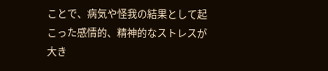ことで、病気や怪我の結果として起こった感情的、精神的なストレスが大き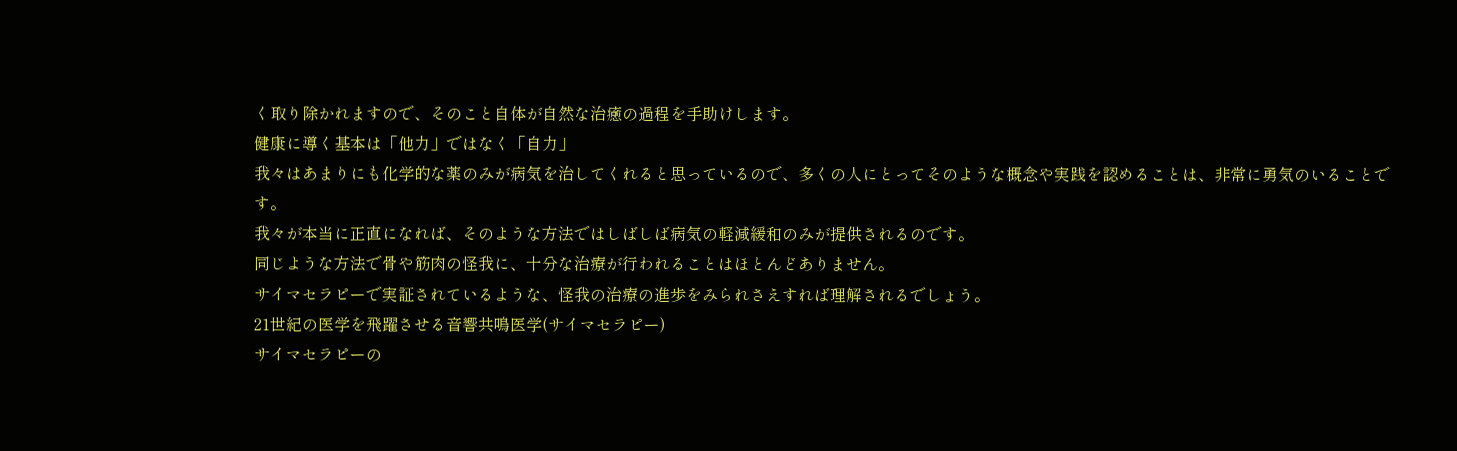く取り除かれますので、そのこと自体が自然な治癒の過程を手助けします。
健康に導く基本は「他力」ではなく「自力」
我々はあまりにも化学的な薬のみが病気を治してくれると思っているので、多くの人にとってそのような概念や実践を認めることは、非常に勇気のいることです。
我々が本当に正直になれば、そのような方法ではしばしば病気の軽減緩和のみが提供されるのです。
同じような方法で骨や筋肉の怪我に、十分な治療が行われることはほとんどありません。
サイマセラピーで実証されているような、怪我の治療の進歩をみられさえすれば理解されるでしょう。
21世紀の医学を飛躍させる音響共鳴医学(サイマセラピー)
サイマセラピーの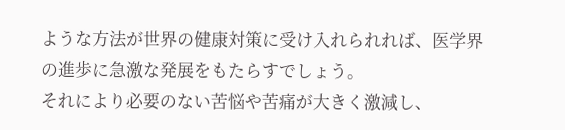ような方法が世界の健康対策に受け入れられれば、医学界の進歩に急激な発展をもたらすでしょう。
それにより必要のない苦悩や苦痛が大きく激減し、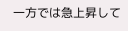一方では急上昇して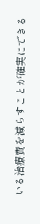いる治療費を減らすことが確実にできる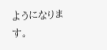ようになります。